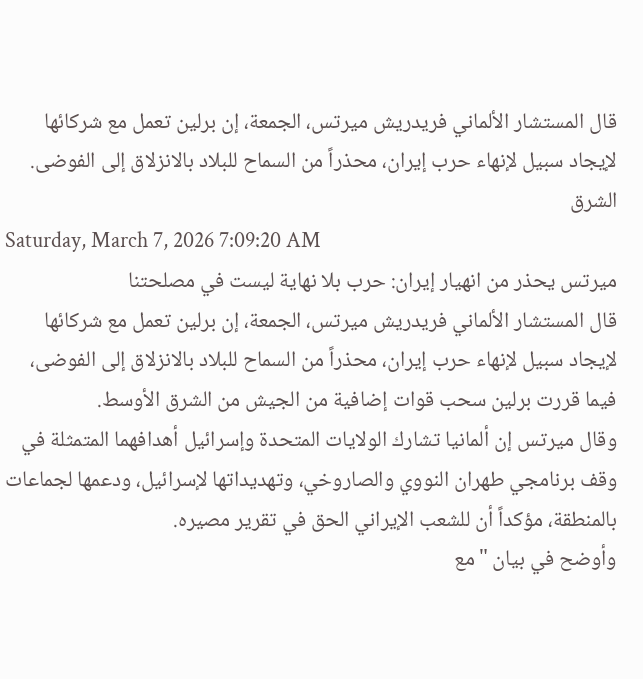قال المستشار الألماني فريدريش ميرتس، الجمعة، إن برلين تعمل مع شركائها لإيجاد سبيل لإنهاء حرب إيران، محذراً من السماح للبلاد بالانزلاق إلى الفوضى.
الشرق
Saturday, March 7, 2026 7:09:20 AM
ميرتس يحذر من انهيار إيران: حرب بلا نهاية ليست في مصلحتنا
قال المستشار الألماني فريدريش ميرتس، الجمعة، إن برلين تعمل مع شركائها لإيجاد سبيل لإنهاء حرب إيران، محذراً من السماح للبلاد بالانزلاق إلى الفوضى، فيما قررت برلين سحب قوات إضافية من الجيش من الشرق الأوسط.
وقال ميرتس إن ألمانيا تشارك الولايات المتحدة وإسرائيل أهدافهما المتمثلة في وقف برنامجي طهران النووي والصاروخي، وتهديداتها لإسرائيل، ودعمها لجماعات بالمنطقة، مؤكداً أن للشعب الإيراني الحق في تقرير مصيره.
وأوضح في بيان "مع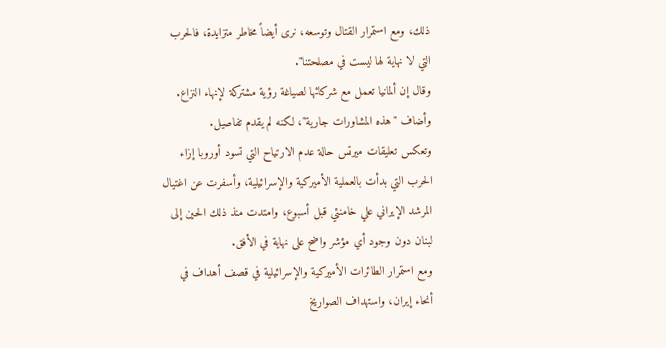ذلك، ومع استمرار القتال وتوسعه، نرى أيضاً مخاطر متزايدة، فالحرب التي لا نهاية لها ليست في مصلحتنا".
وقال إن ألمانيا تعمل مع شركائها لصياغة رؤية مشتركة لإنهاء النزاع. وأضاف "هذه المشاورات جارية"، لكنه لم يقدم تفاصيل.
وتعكس تعليقات ميرتس حالة عدم الارتياح التي تسود أوروبا إزاء الحرب التي بدأت بالعملية الأميركية والإسرائيلية، وأسفرت عن اغتيال المرشد الإيراني علي خامنئي قبل أسبوع، وامتدت منذ ذلك الحين إلى لبنان دون وجود أي مؤشر واضح على نهاية في الأفق.
ومع استمرار الطائرات الأميركية والإسرائيلية في قصف أهداف في أنحاء إيران، واستهداف الصواريخ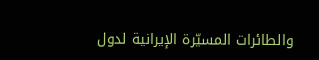والطائرات المسيّرة الإيرانية لدول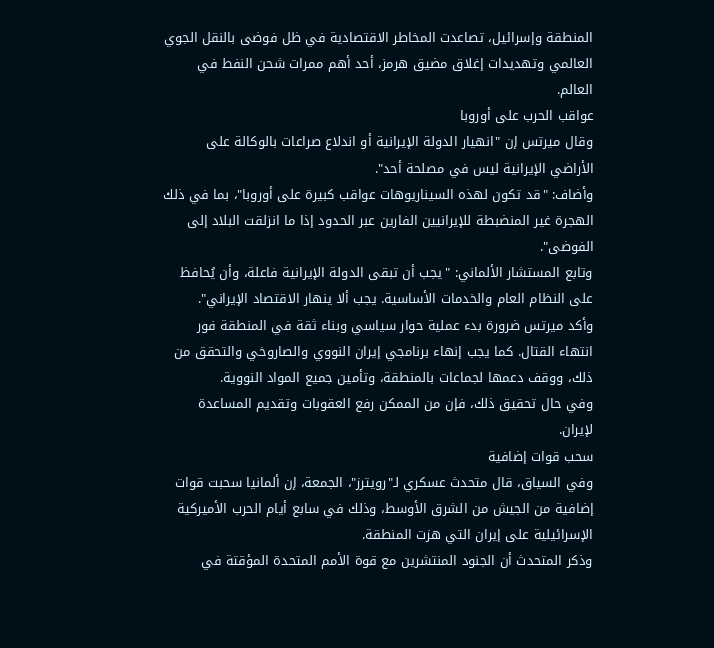المنطقة وإسرائيل، تصاعدت المخاطر الاقتصادية في ظل فوضى بالنقل الجوي العالمي وتهديدات إغلاق مضيق هرمز، أحد أهم ممرات شحن النفط في العالم.
عواقب الحرب على أوروبا
وقال ميرتس إن "انهيار الدولة الإيرانية أو اندلاع صراعات بالوكالة على الأراضي الإيرانية ليس في مصلحة أحد".
وأضاف: "قد تكون لهذه السيناريوهات عواقب كبيرة على أوروبا"، بما في ذلك الهجرة غير المنضبطة للإيرانيين الفارين عبر الحدود إذا ما انزلقت البلاد إلى الفوضى".
وتابع المستشار الألماني: "يجب أن تبقى الدولة الإيرانية فاعلة، وأن يُحافظ على النظام العام والخدمات الأساسية. يجب ألا ينهار الاقتصاد الإيراني".
وأكد ميرتس ضرورة بدء عملية حوار سياسي وبناء ثقة في المنطقة فور انتهاء القتال. كما يجب إنهاء برنامجي إيران النووي والصاروخي والتحقق من ذلك، ووقف دعمها لجماعات بالمنطقة، وتأمين جميع المواد النووية.
وفي حال تحقيق ذلك، فإن من الممكن رفع العقوبات وتقديم المساعدة لإيران.
سحب قوات إضافية
وفي السياق، قال متحدث عسكري لـ"رويترز"، الجمعة، إن ألمانيا سحبت قوات إضافية من الجيش من الشرق الأوسط، وذلك في سابع أيام الحرب الأميركية الإسرائيلية على إيران التي هزت المنطقة.
وذكر المتحدث أن الجنود المنتشرين مع قوة الأمم المتحدة المؤقتة في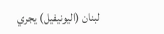لبنان (اليونيفيل) يجري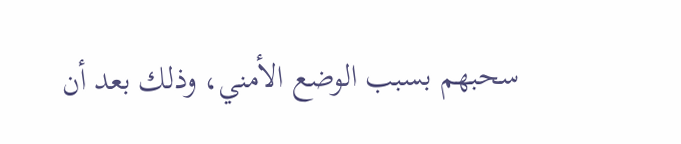سحبهم بسبب الوضع الأمني، وذلك بعد أن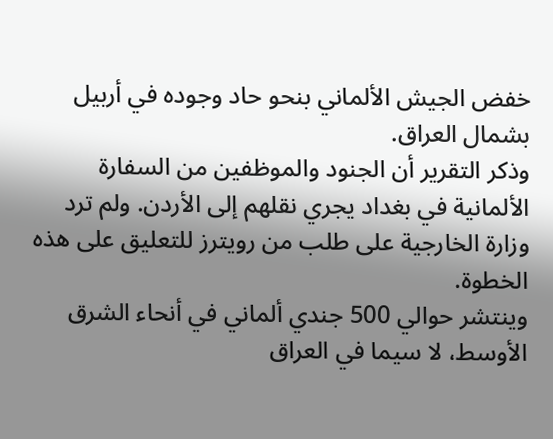خفض الجيش الألماني بنحو حاد وجوده في أربيل بشمال العراق.
وذكر التقرير أن الجنود والموظفين من السفارة الألمانية في بغداد يجري نقلهم إلى الأردن. ولم ترد وزارة الخارجية على طلب من رويترز للتعليق على هذه الخطوة.
وينتشر حوالي 500 جندي ألماني في أنحاء الشرق الأوسط، لا سيما في العراق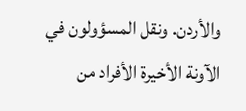والأردن. ونقل المسؤولون في الآونة الأخيرة الأفراد من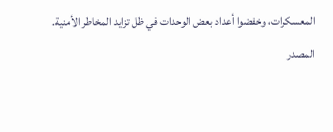المعسكرات، وخفضوا أعداد بعض الوحدات في ظل تزايد المخاطر الأمنية.
المصدر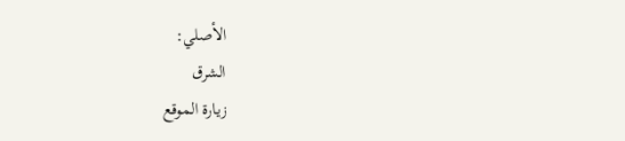الأصلي:
الشرق
زيارة الموقع